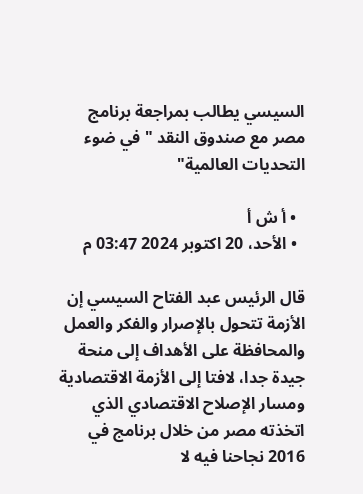السيسي يطالب بمراجعة برنامج مصر مع صندوق النقد "في ضوء التحديات العالمية"

  • أ ش أ
  • الأحد، 20 اكتوبر 2024 03:47 م

قال الرئيس عبد الفتاح السيسي إن الأزمة تتحول بالإصرار والفكر والعمل والمحافظة على الأهداف إلى منحة جيدة جدا، لافتا إلى الأزمة الاقتصادية ومسار الإصلاح الاقتصادي الذي اتخذته مصر من خلال برنامج في 2016 نجاحنا فيه لا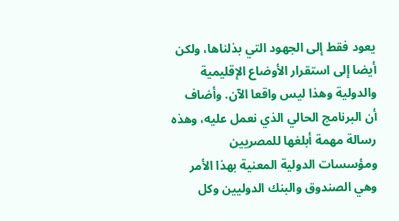يعود فقط إلى الجهود التي بذلناها، ولكن أيضا إلى استقرار الأوضاع الإقليمية والدولية وهذا ليس واقعا الآن. وأضاف أن البرنامج الحالي الذي نعمل عليه، وهذه رسالة مهمة أبلغها للمصريين ومؤسسات الدولية المعنية بهذا الأمر وهي الصندوق والبنك الدوليين وكل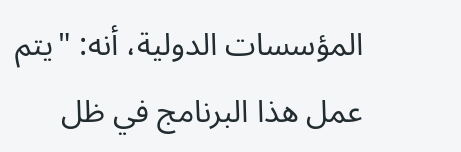المؤسسات الدولية، أنه: "يتم عمل هذا البرنامج في ظل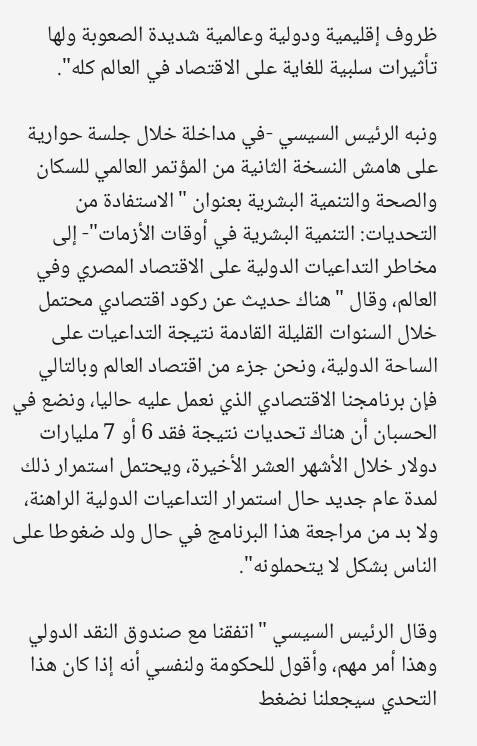ظروف إقليمية ودولية وعالمية شديدة الصعوبة ولها تأثيرات سلبية للغاية على الاقتصاد في العالم كله".

ونبه الرئيس السيسي -في مداخلة خلال جلسة حوارية على هامش النسخة الثانية من المؤتمر العالمي للسكان والصحة والتنمية البشرية بعنوان "الاستفادة من التحديات: التنمية البشرية في أوقات الأزمات"- إلى مخاطر التداعيات الدولية على الاقتصاد المصري وفي العالم، وقال "هناك حديث عن ركود اقتصادي محتمل خلال السنوات القليلة القادمة نتيجة التداعيات على الساحة الدولية، ونحن جزء من اقتصاد العالم وبالتالي فإن برنامجنا الاقتصادي الذي نعمل عليه حاليا، ونضع في الحسبان أن هناك تحديات نتيجة فقد 6 أو 7 مليارات دولار خلال الأشهر العشر الأخيرة، ويحتمل استمرار ذلك لمدة عام جديد حال استمرار التداعيات الدولية الراهنة، ولا بد من مراجعة هذا البرنامج في حال ولد ضغوطا على الناس بشكل لا يتحملونه".

وقال الرئيس السيسي "اتفقنا مع صندوق النقد الدولي وهذا أمر مهم، وأقول للحكومة ولنفسي أنه إذا كان هذا التحدي سيجعلنا نضغط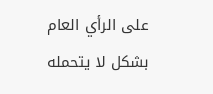على الرأي العام بشكل لا يتحمله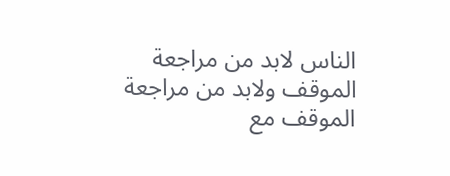الناس لابد من مراجعة الموقف ولابد من مراجعة الموقف مع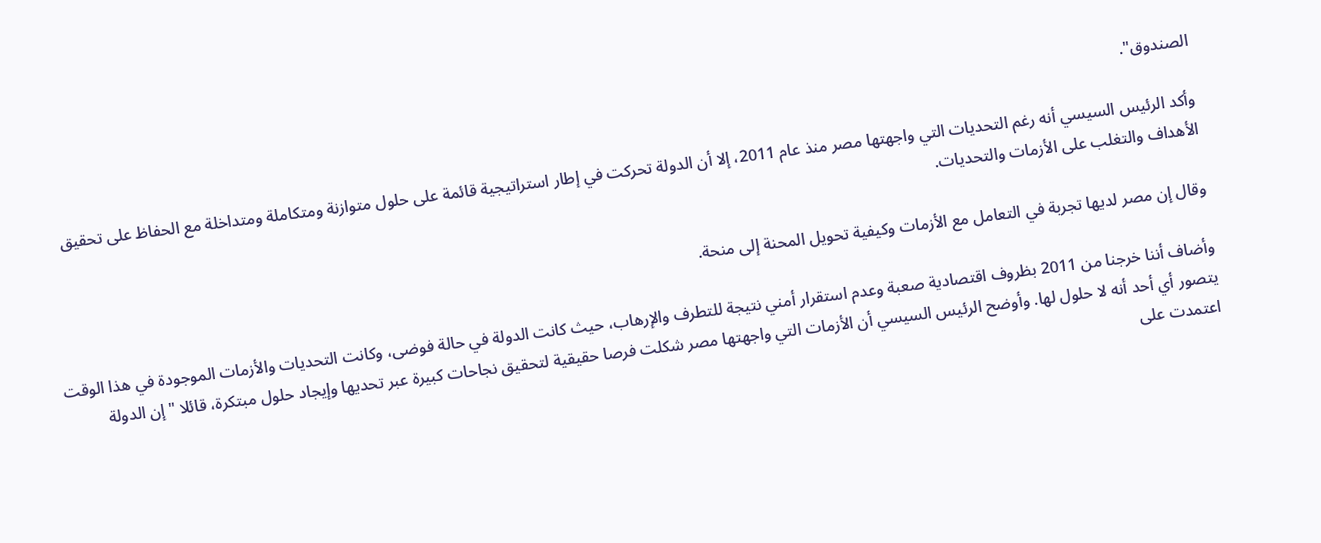الصندوق".

وأكد الرئيس السيسي أنه رغم التحديات التي واجهتها مصر منذ عام 2011، إلا أن الدولة تحركت في إطار استراتيجية قائمة على حلول متوازنة ومتكاملة ومتداخلة مع الحفاظ على تحقيق الأهداف والتغلب على الأزمات والتحديات.

وقال إن مصر لديها تجربة في التعامل مع الأزمات وكيفية تحويل المحنة إلى منحة.

وأضاف أننا خرجنا من 2011 بظروف اقتصادية صعبة وعدم استقرار أمني نتيجة للتطرف والإرهاب، حيث كانت الدولة في حالة فوضى، وكانت التحديات والأزمات الموجودة في هذا الوقت يتصور أي أحد أنه لا حلول لها. وأوضح الرئيس السيسي أن الأزمات التي واجهتها مصر شكلت فرصا حقيقية لتحقيق نجاحات كبيرة عبر تحديها وإيجاد حلول مبتكرة، قائلا "إن الدولة اعتمدت على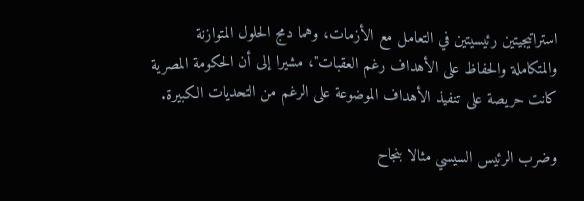استراتيجيتين رئيسيتين في التعامل مع الأزمات، وهما دمج الحلول المتوازنة والمتكاملة والحفاظ على الأهداف رغم العقبات"، مشيرا إلى أن الحكومة المصرية كانت حريصة على تنفيذ الأهداف الموضوعة على الرغم من التحديات الكبيرة.

وضرب الرئيس السيسي مثالا بنجاح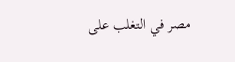مصر في التغلب على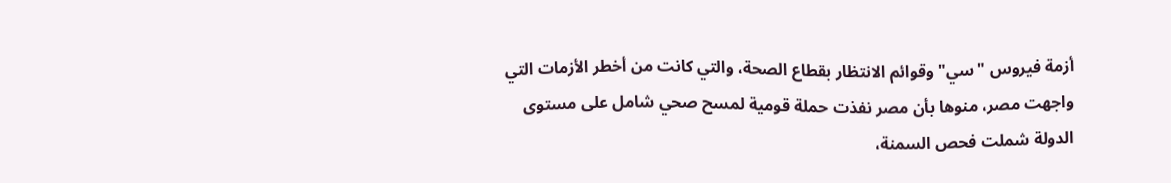أزمة فيروس "سي" وقوائم الانتظار بقطاع الصحة، والتي كانت من أخطر الأزمات التي واجهت مصر، منوها بأن مصر نفذت حملة قومية لمسح صحي شامل على مستوى الدولة شملت فحص السمنة،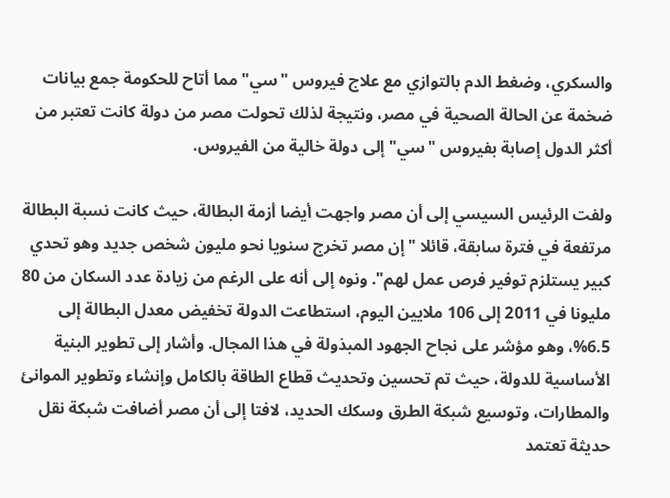والسكري، وضغط الدم بالتوازي مع علاج فيروس "سي" مما أتاح للحكومة جمع بيانات ضخمة عن الحالة الصحية في مصر، ونتيجة لذلك تحولت مصر من دولة كانت تعتبر من أكثر الدول إصابة بفيروس "سي" إلى دولة خالية من الفيروس.

ولفت الرئيس السيسي إلى أن مصر واجهت أيضا أزمة البطالة، حيث كانت نسبة البطالة مرتفعة في فترة سابقة، قائلا "إن مصر تخرج سنويا نحو مليون شخص جديد وهو تحدي كبير يستلزم توفير فرص عمل لهم". ونوه إلى أنه على الرغم من زيادة عدد السكان من 80 مليونا في 2011 إلى 106 ملايين اليوم، استطاعت الدولة تخفيض معدل البطالة إلى 6.5%، وهو مؤشر على نجاح الجهود المبذولة في هذا المجال. وأشار إلى تطوير البنية الأساسية للدولة، حيث تم تحسين وتحديث قطاع الطاقة بالكامل وإنشاء وتطوير الموانئ والمطارات، وتوسيع شبكة الطرق وسكك الحديد، لافتا إلى أن مصر أضافت شبكة نقل حديثة تعتمد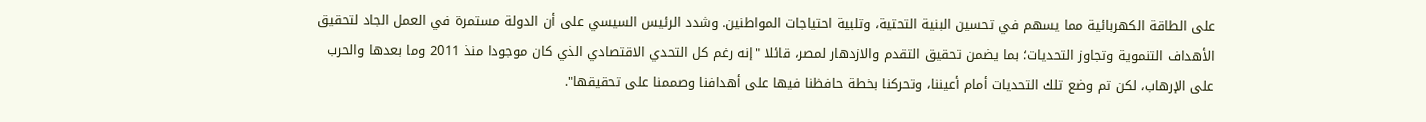على الطاقة الكهربائية مما يسهم في تحسين البنية التحتية، وتلبية احتياجات المواطنين. وشدد الرئيس السيسي على أن الدولة مستمرة في العمل الجاد لتحقيق الأهداف التنموية وتجاوز التحديات؛ بما يضمن تحقيق التقدم والازدهار لمصر، قائلا "إنه رغم كل التحدي الاقتصادي الذي كان موجودا منذ 2011 وما بعدها والحرب على الإرهاب، لكن تم وضع تلك التحديات أمام أعيننا، وتحركنا بخطة حافظنا فيها على أهدافنا وصممنا على تحقيقها".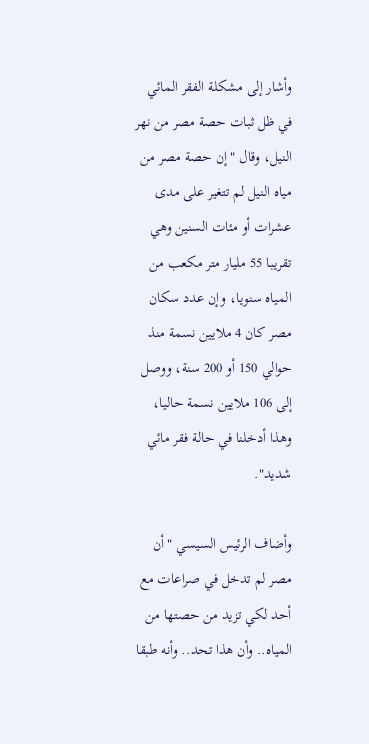وأشار إلى مشكلة الفقر المائي في ظل ثبات حصة مصر من نهر النيل، وقال "إن حصة مصر من مياه النيل لم تتغير على مدى عشرات أو مئات السنين وهي تقريبا 55 مليار متر مكعب من المياه سنويا، وإن عدد سكان مصر كان 4 ملايين نسمة منذ حوالي 150 أو 200 سنة، ووصل إلى 106 ملايين نسمة حاليا، وهذا أدخلنا في حالة فقر مائي شديد".

وأضاف الرئيس السيسي "أن مصر لم تدخل في صراعات مع أحد لكي تزيد من حصتها من المياه.. وأن هذا تحد.. وأنه طبقا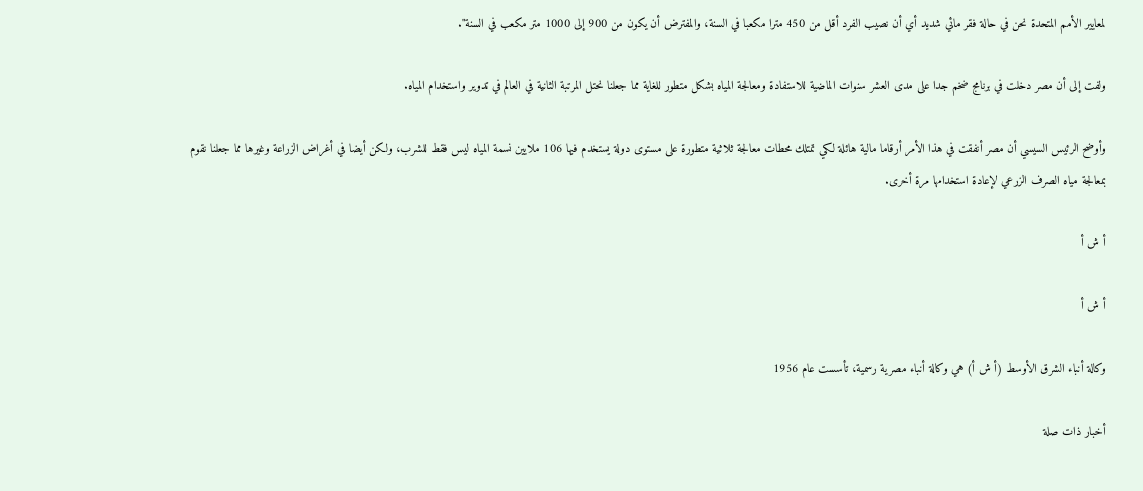لمعايير الأمم المتحدة نحن في حالة فقر مائي شديد أي أن نصيب الفرد أقل من 450 مترا مكعبا في السنة، والمفترض أن يكون من 900 إلى 1000 متر مكعب في السنة".

ولفت إلى أن مصر دخلت في برنامج ضخم جدا على مدى العشر سنوات الماضية للاستفادة ومعالجة المياه بشكل متطور للغاية مما جعلنا نحتل المرتبة الثانية في العالم في تدوير واستخدام المياه.

وأوضح الرئيس السيسي أن مصر أنفقت في هذا الأمر أرقاما مالية هائلة لكي تمتلك محطات معالجة ثلاثية متطورة على مستوى دولة يستخدم فيها 106 ملايين نسمة المياه ليس فقط للشرب، ولكن أيضا في أغراض الزراعة وغيرها مما جعلنا نقوم بمعالجة مياه الصرف الزرعي لإعادة استخدامها مرة أخرى.

أ ش أ

أ ش أ

وكالة أنباء الشرق الأوسط (أ ش أ) هي وكالة أنباء مصرية رسمية، تأسست عام 1956

أخبار ذات صلة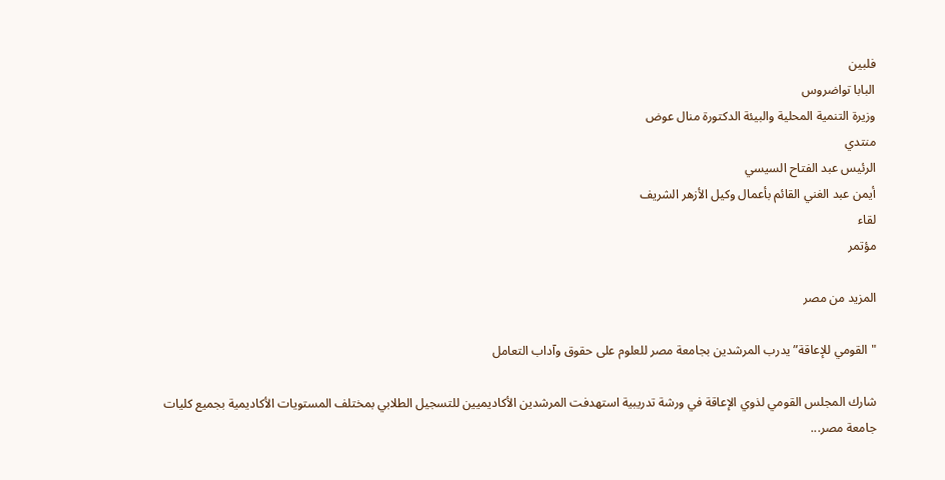فلبين
البابا تواضروس
وزيرة التنمية المحلية والبيئة الدكتورة منال عوض
منتدي
الرئيس عبد الفتاح السيسي
أيمن عبد الغني القائم بأعمال وكيل الأزهر الشريف
لقاء
مؤتمر

المزيد من مصر

"القومي للإعاقة” يدرب المرشدين بجامعة مصر للعلوم على حقوق وآداب التعامل

شارك المجلس القومي لذوي الإعاقة في ورشة تدريبية استهدفت المرشدين الأكاديميين للتسجيل الطلابي بمختلف المستويات الأكاديمية بجميع كليات جامعة مصر...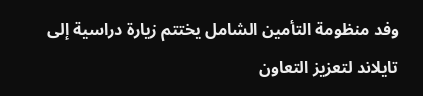وفد منظومة التأمين الشامل يختتم زيارة دراسية إلى تايلاند لتعزيز التعاون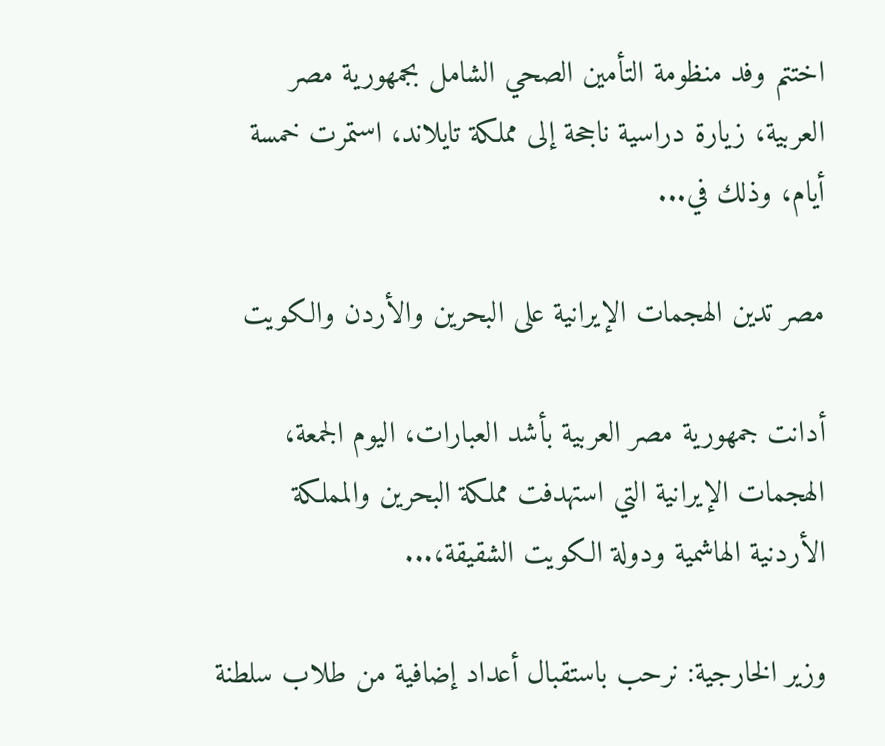اختتم وفد منظومة التأمين الصحي الشامل بجمهورية مصر العربية، زيارة دراسية ناجحة إلى مملكة تايلاند، استمرت خمسة أيام، وذلك في...

مصر تدين الهجمات الإيرانية على البحرين والأردن والكويت

أدانت جمهورية مصر العربية بأشد العبارات، اليوم الجمعة، الهجمات الإيرانية التي استهدفت مملكة البحرين والمملكة الأردنية الهاشمية ودولة الكويت الشقيقة،...

وزير الخارجية: نرحب باستقبال أعداد إضافية من طلاب سلطنة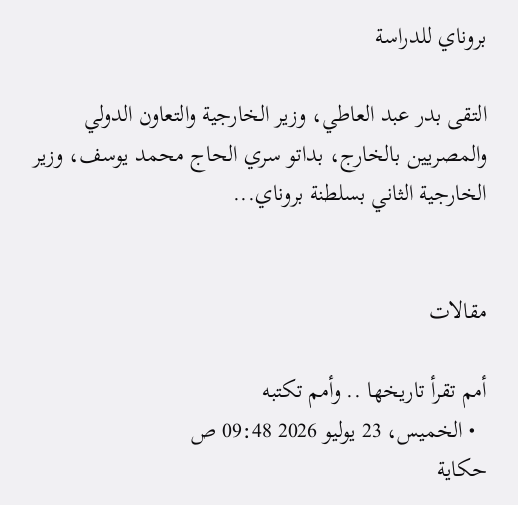بروناي للدراسة

التقى بدر عبد العاطي، وزير الخارجية والتعاون الدولي والمصريين بالخارج، بداتو سري الحاج محمد يوسف، وزير الخارجية الثاني بسلطنة بروناي...


مقالات

أمم تقرأ تاريخها .. وأمم تكتبه
  • الخميس، 23 يوليو 2026 09:48 ص
حكاية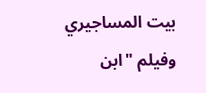بيت المساجيري وفيلم "ابن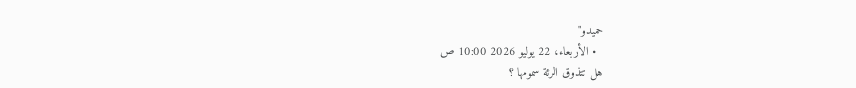حميدو"
  • الأربعاء، 22 يوليو 2026 10:00 ص
هل تتذوق الرئة سمومها ؟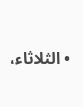• الثلاثاء،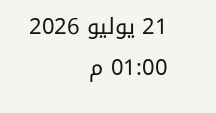21 يوليو 2026 01:00 م